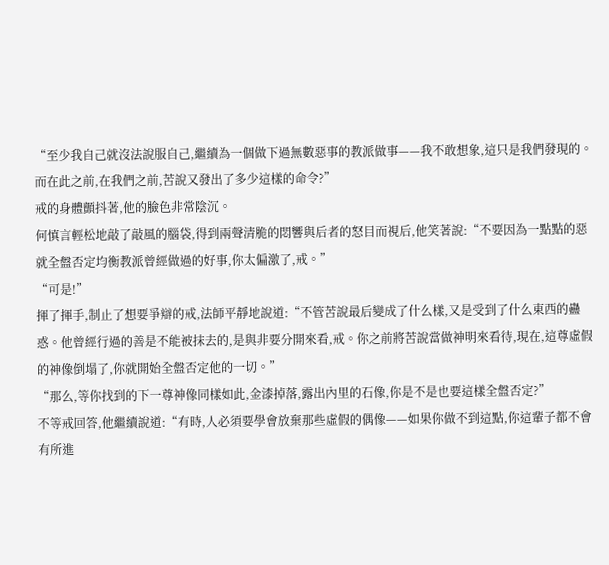“至少我自己就沒法說服自己,繼續為一個做下過無數惡事的教派做事——我不敢想象,這只是我們發現的。而在此之前,在我們之前,苦說又發出了多少這樣的命令?”
戒的身體顫抖著,他的臉色非常陰沉。
何慎言輕松地敲了敲風的腦袋,得到兩聲清脆的悶響與后者的怒目而視后,他笑著說:“不要因為一點點的惡就全盤否定均衡教派曾經做過的好事,你太偏激了,戒。”
“可是!”
揮了揮手,制止了想要爭辯的戒,法師平靜地說道:“不管苦說最后變成了什么樣,又是受到了什么東西的蠱惑。他曾經行過的善是不能被抹去的,是與非要分開來看,戒。你之前將苦說當做神明來看待,現在,這尊虛假的神像倒塌了,你就開始全盤否定他的一切。”
“那么,等你找到的下一尊神像同樣如此,金漆掉落,露出內里的石像,你是不是也要這樣全盤否定?”
不等戒回答,他繼續說道:“有時,人必須要學會放棄那些虛假的偶像——如果你做不到這點,你這輩子都不會有所進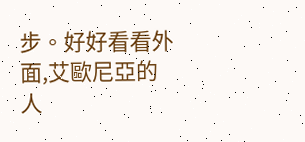步。好好看看外面,艾歐尼亞的人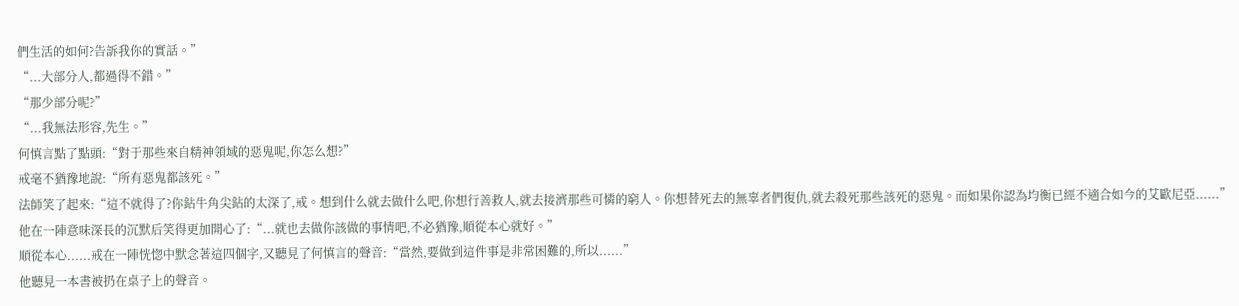們生活的如何?告訴我你的實話。”
“...大部分人,都過得不錯。”
“那少部分呢?”
“...我無法形容,先生。”
何慎言點了點頭:“對于那些來自精神領域的惡鬼呢,你怎么想?”
戒毫不猶豫地說:“所有惡鬼都該死。”
法師笑了起來:“這不就得了?你鉆牛角尖鉆的太深了,戒。想到什么就去做什么吧,你想行善救人,就去接濟那些可憐的窮人。你想替死去的無辜者們復仇,就去殺死那些該死的惡鬼。而如果你認為均衡已經不適合如今的艾歐尼亞......”
他在一陣意味深長的沉默后笑得更加開心了:“...就也去做你該做的事情吧,不必猶豫,順從本心就好。”
順從本心......戒在一陣恍惚中默念著這四個字,又聽見了何慎言的聲音:“當然,要做到這件事是非常困難的,所以......”
他聽見一本書被扔在桌子上的聲音。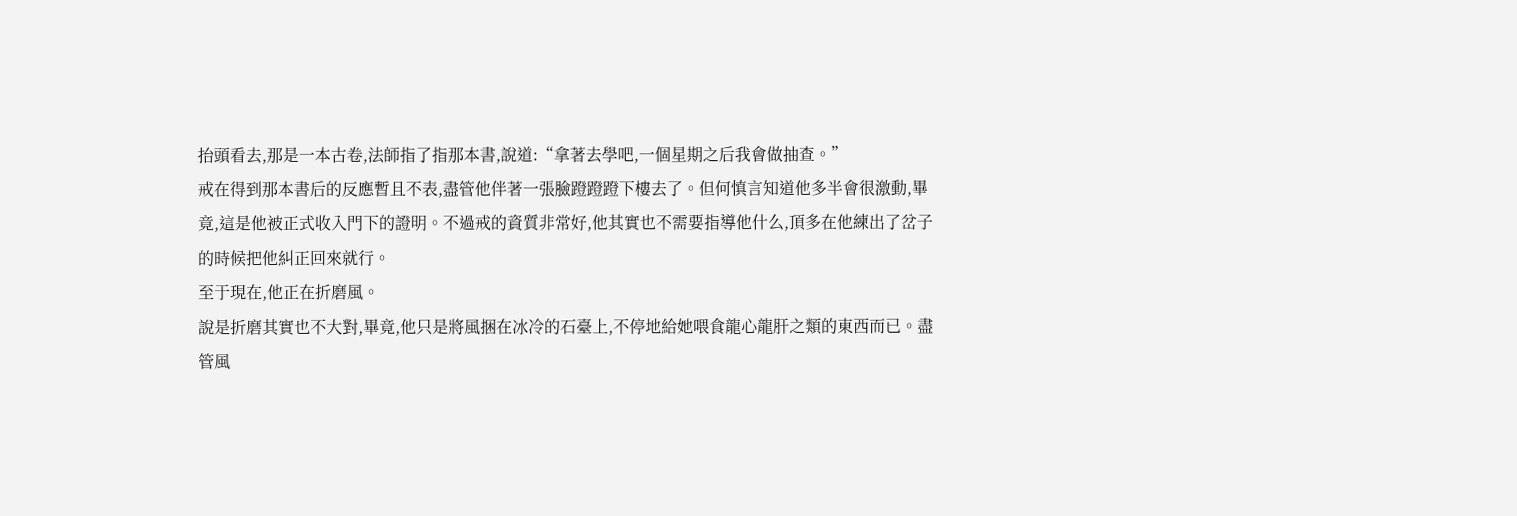抬頭看去,那是一本古卷,法師指了指那本書,說道:“拿著去學吧,一個星期之后我會做抽查。”
戒在得到那本書后的反應暫且不表,盡管他伴著一張臉蹬蹬蹬下樓去了。但何慎言知道他多半會很激動,畢竟,這是他被正式收入門下的證明。不過戒的資質非常好,他其實也不需要指導他什么,頂多在他練出了岔子的時候把他糾正回來就行。
至于現在,他正在折磨風。
說是折磨其實也不大對,畢竟,他只是將風捆在冰冷的石臺上,不停地給她喂食龍心龍肝之類的東西而已。盡管風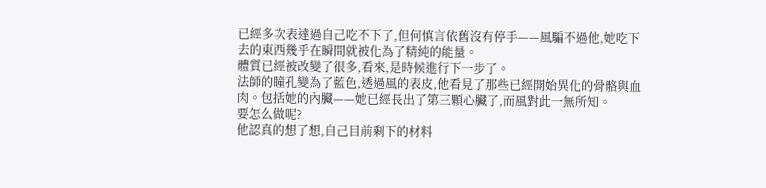已經多次表達過自己吃不下了,但何慎言依舊沒有停手——風騙不過他,她吃下去的東西幾乎在瞬間就被化為了精純的能量。
體質已經被改變了很多,看來,是時候進行下一步了。
法師的瞳孔變為了藍色,透過風的表皮,他看見了那些已經開始異化的骨骼與血肉。包括她的內臟——她已經長出了第三顆心臟了,而風對此一無所知。
要怎么做呢?
他認真的想了想,自己目前剩下的材料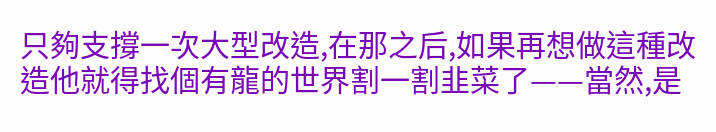只夠支撐一次大型改造,在那之后,如果再想做這種改造他就得找個有龍的世界割一割韭菜了——當然,是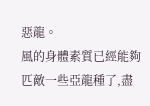惡龍。
風的身體素質已經能夠匹敵一些亞龍種了,盡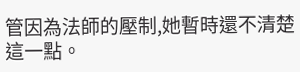管因為法師的壓制,她暫時還不清楚這一點。